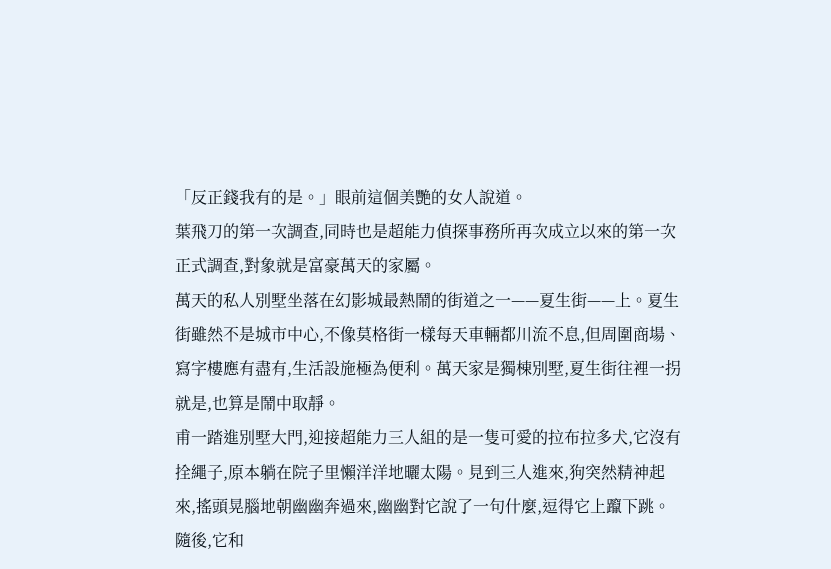「反正錢我有的是。」眼前這個美艷的女人說道。
葉飛刀的第一次調查,同時也是超能力偵探事務所再次成立以來的第一次正式調查,對象就是富豪萬天的家屬。
萬天的私人別墅坐落在幻影城最熱鬧的街道之一——夏生街——上。夏生街雖然不是城市中心,不像莫格街一樣每天車輛都川流不息,但周圍商場、寫字樓應有盡有,生活設施極為便利。萬天家是獨棟別墅,夏生街往裡一拐就是,也算是鬧中取靜。
甫一踏進別墅大門,迎接超能力三人組的是一隻可愛的拉布拉多犬,它沒有拴繩子,原本躺在院子里懶洋洋地曬太陽。見到三人進來,狗突然精神起來,搖頭晃腦地朝幽幽奔過來,幽幽對它說了一句什麼,逗得它上躥下跳。
隨後,它和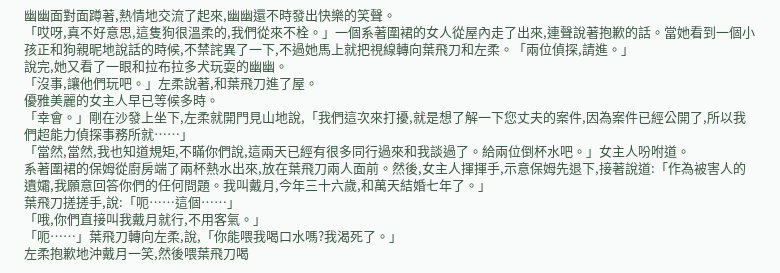幽幽面對面蹲著,熱情地交流了起來,幽幽還不時發出快樂的笑聲。
「哎呀,真不好意思,這隻狗很溫柔的,我們從來不栓。」一個系著圍裙的女人從屋內走了出來,連聲說著抱歉的話。當她看到一個小孩正和狗親昵地說話的時候,不禁詫異了一下,不過她馬上就把視線轉向葉飛刀和左柔。「兩位偵探,請進。」
說完,她又看了一眼和拉布拉多犬玩耍的幽幽。
「沒事,讓他們玩吧。」左柔說著,和葉飛刀進了屋。
優雅美麗的女主人早已等候多時。
「幸會。」剛在沙發上坐下,左柔就開門見山地說,「我們這次來打擾,就是想了解一下您丈夫的案件,因為案件已經公開了,所以我們超能力偵探事務所就……」
「當然,當然,我也知道規矩,不瞞你們說,這兩天已經有很多同行過來和我談過了。給兩位倒杯水吧。」女主人吩咐道。
系著圍裙的保姆從廚房端了兩杯熱水出來,放在葉飛刀兩人面前。然後,女主人揮揮手,示意保姆先退下,接著說道:「作為被害人的遺孀,我願意回答你們的任何問題。我叫戴月,今年三十六歲,和萬天結婚七年了。」
葉飛刀搓搓手,說:「呃……這個……」
「哦,你們直接叫我戴月就行,不用客氣。」
「呃……」葉飛刀轉向左柔,說,「你能喂我喝口水嗎?我渴死了。」
左柔抱歉地沖戴月一笑,然後喂葉飛刀喝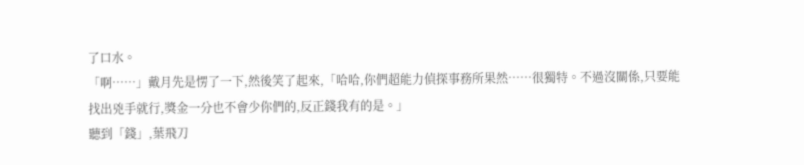了口水。
「啊……」戴月先是愣了一下,然後笑了起來,「哈哈,你們超能力偵探事務所果然……很獨特。不過沒關係,只要能找出兇手就行,獎金一分也不會少你們的,反正錢我有的是。」
聽到「錢」,葉飛刀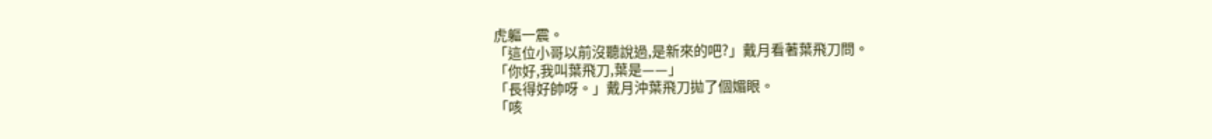虎軀一震。
「這位小哥以前沒聽說過,是新來的吧?」戴月看著葉飛刀問。
「你好,我叫葉飛刀,葉是——」
「長得好帥呀。」戴月沖葉飛刀拋了個媚眼。
「咳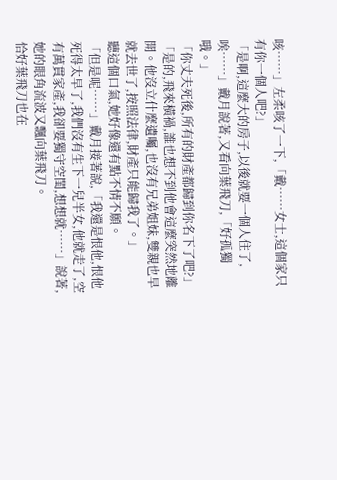咳……」左柔咳了一下,「戴……女士,這個家只有你一個人吧?」
「是啊,這麼大的房子,以後就要一個人住了,唉……」戴月說著,又看向葉飛刀,「好孤獨哦。」
「你丈夫死後,所有的財產都歸到你名下了吧?」
「是的,飛來橫禍,誰也想不到他會這麼突然地離開。他沒立什麼遺囑,也沒有兄弟姐妹,雙親也早就去世了,按照法律,財產只能歸我了。」
聽這個口氣,她好像還有點不情不願。
「但是呢……」戴月接著說,「我還是恨他,恨他死得太早了,我們沒有生下一兒半女,他就走了,空有萬貫家產,我卻要獨守空閨,想想就……」說著,她的眼角流波又飄向葉飛刀。
恰好葉飛刀也在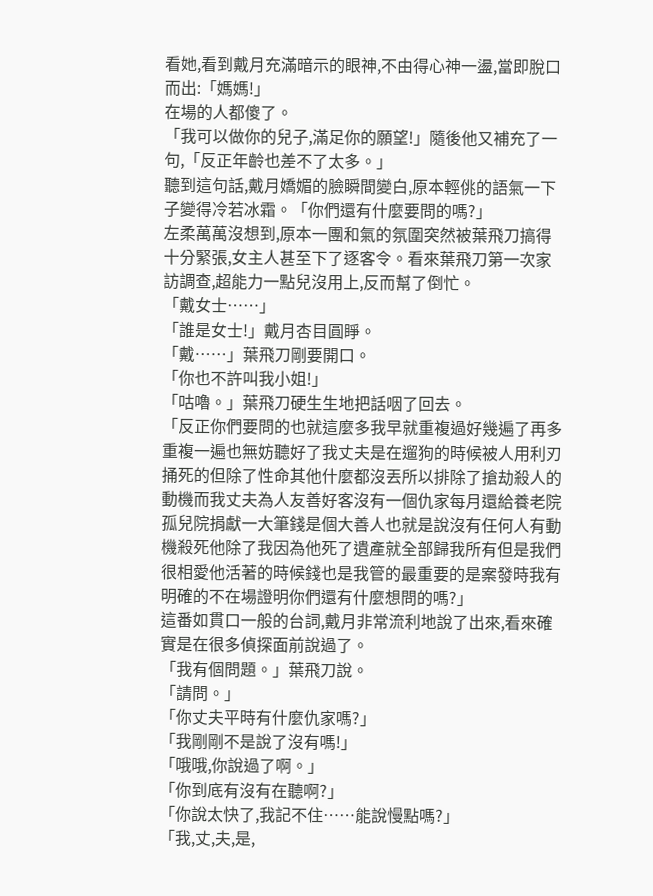看她,看到戴月充滿暗示的眼神,不由得心神一盪,當即脫口而出:「媽媽!」
在場的人都傻了。
「我可以做你的兒子,滿足你的願望!」隨後他又補充了一句,「反正年齡也差不了太多。」
聽到這句話,戴月嬌媚的臉瞬間變白,原本輕佻的語氣一下子變得冷若冰霜。「你們還有什麼要問的嗎?」
左柔萬萬沒想到,原本一團和氣的氛圍突然被葉飛刀搞得十分緊張,女主人甚至下了逐客令。看來葉飛刀第一次家訪調查,超能力一點兒沒用上,反而幫了倒忙。
「戴女士……」
「誰是女士!」戴月杏目圓睜。
「戴……」葉飛刀剛要開口。
「你也不許叫我小姐!」
「咕嚕。」葉飛刀硬生生地把話咽了回去。
「反正你們要問的也就這麼多我早就重複過好幾遍了再多重複一遍也無妨聽好了我丈夫是在遛狗的時候被人用利刃捅死的但除了性命其他什麼都沒丟所以排除了搶劫殺人的動機而我丈夫為人友善好客沒有一個仇家每月還給養老院孤兒院捐獻一大筆錢是個大善人也就是說沒有任何人有動機殺死他除了我因為他死了遺產就全部歸我所有但是我們很相愛他活著的時候錢也是我管的最重要的是案發時我有明確的不在場證明你們還有什麼想問的嗎?」
這番如貫口一般的台詞,戴月非常流利地說了出來,看來確實是在很多偵探面前說過了。
「我有個問題。」葉飛刀說。
「請問。」
「你丈夫平時有什麼仇家嗎?」
「我剛剛不是說了沒有嗎!」
「哦哦,你說過了啊。」
「你到底有沒有在聽啊?」
「你說太快了,我記不住……能說慢點嗎?」
「我,丈,夫,是,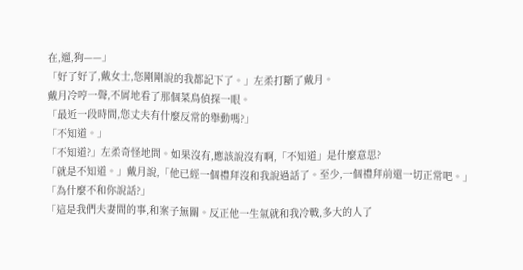在,遛,狗——」
「好了好了,戴女士,您剛剛說的我都記下了。」左柔打斷了戴月。
戴月冷哼一聲,不屑地看了那個菜鳥偵探一眼。
「最近一段時間,您丈夫有什麼反常的舉動嗎?」
「不知道。」
「不知道?」左柔奇怪地問。如果沒有,應該說沒有啊,「不知道」是什麼意思?
「就是不知道。」戴月說,「他已經一個禮拜沒和我說過話了。至少,一個禮拜前還一切正常吧。」
「為什麼不和你說話?」
「這是我們夫妻間的事,和案子無關。反正他一生氣就和我冷戰,多大的人了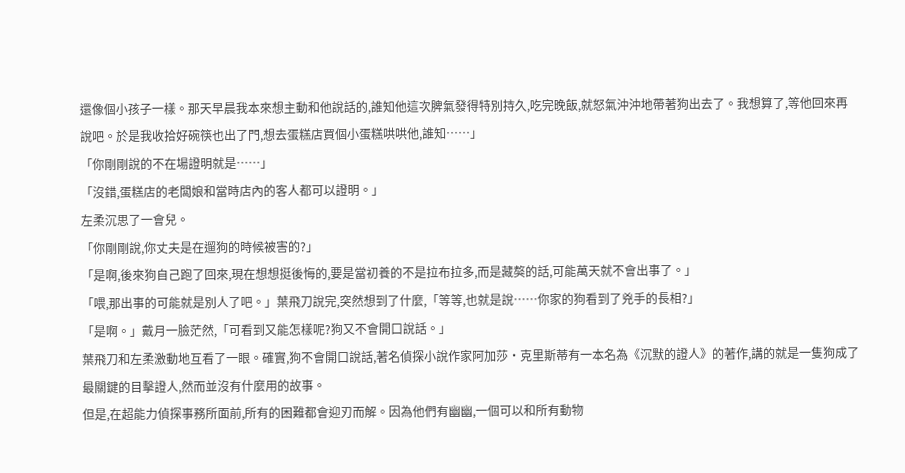還像個小孩子一樣。那天早晨我本來想主動和他說話的,誰知他這次脾氣發得特別持久,吃完晚飯,就怒氣沖沖地帶著狗出去了。我想算了,等他回來再說吧。於是我收拾好碗筷也出了門,想去蛋糕店買個小蛋糕哄哄他,誰知……」
「你剛剛說的不在場證明就是……」
「沒錯,蛋糕店的老闆娘和當時店內的客人都可以證明。」
左柔沉思了一會兒。
「你剛剛說,你丈夫是在遛狗的時候被害的?」
「是啊,後來狗自己跑了回來,現在想想挺後悔的,要是當初養的不是拉布拉多,而是藏獒的話,可能萬天就不會出事了。」
「喂,那出事的可能就是別人了吧。」葉飛刀說完,突然想到了什麼,「等等,也就是說……你家的狗看到了兇手的長相?」
「是啊。」戴月一臉茫然,「可看到又能怎樣呢?狗又不會開口說話。」
葉飛刀和左柔激動地互看了一眼。確實,狗不會開口說話,著名偵探小說作家阿加莎·克里斯蒂有一本名為《沉默的證人》的著作,講的就是一隻狗成了最關鍵的目擊證人,然而並沒有什麼用的故事。
但是,在超能力偵探事務所面前,所有的困難都會迎刃而解。因為他們有幽幽,一個可以和所有動物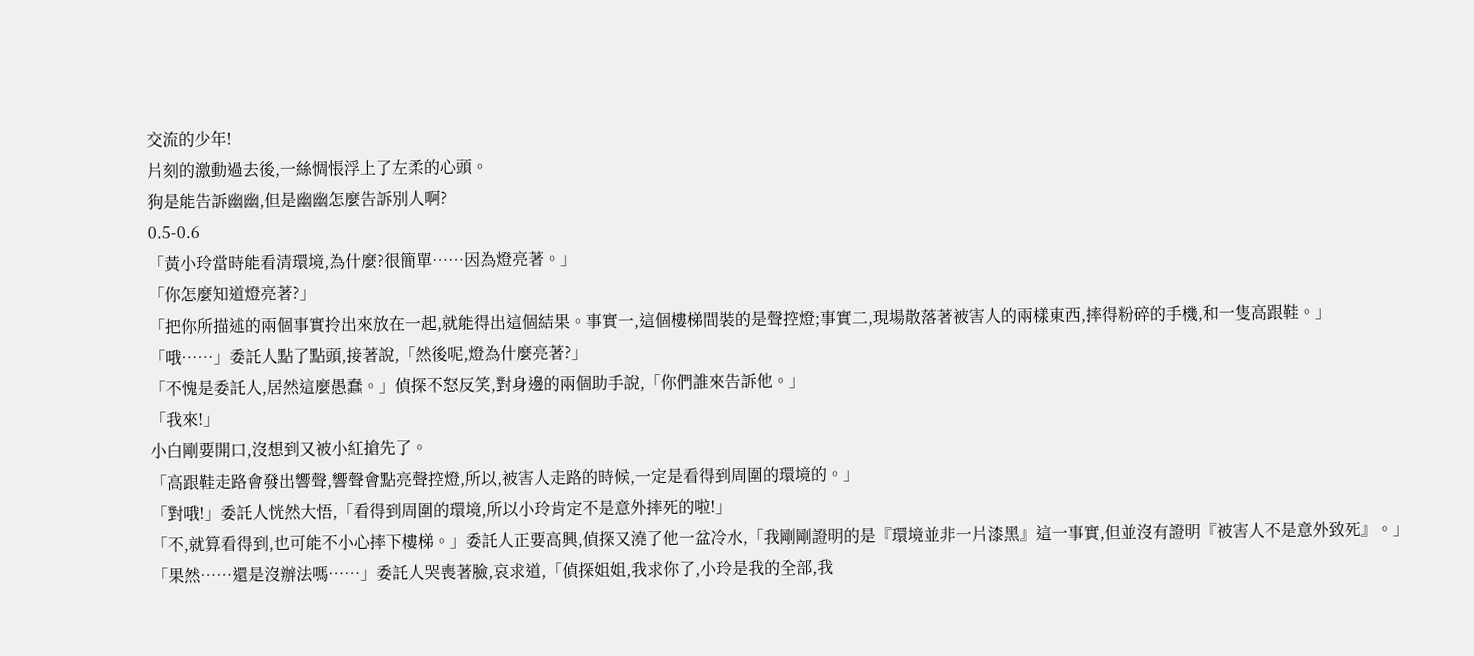交流的少年!
片刻的激動過去後,一絲惆悵浮上了左柔的心頭。
狗是能告訴幽幽,但是幽幽怎麼告訴別人啊?
0.5-0.6
「黃小玲當時能看清環境,為什麼?很簡單……因為燈亮著。」
「你怎麼知道燈亮著?」
「把你所描述的兩個事實拎出來放在一起,就能得出這個結果。事實一,這個樓梯間裝的是聲控燈;事實二,現場散落著被害人的兩樣東西,摔得粉碎的手機,和一隻高跟鞋。」
「哦……」委託人點了點頭,接著說,「然後呢,燈為什麼亮著?」
「不愧是委託人,居然這麼愚蠢。」偵探不怒反笑,對身邊的兩個助手說,「你們誰來告訴他。」
「我來!」
小白剛要開口,沒想到又被小紅搶先了。
「高跟鞋走路會發出響聲,響聲會點亮聲控燈,所以,被害人走路的時候,一定是看得到周圍的環境的。」
「對哦!」委託人恍然大悟,「看得到周圍的環境,所以小玲肯定不是意外摔死的啦!」
「不,就算看得到,也可能不小心摔下樓梯。」委託人正要高興,偵探又澆了他一盆冷水,「我剛剛證明的是『環境並非一片漆黑』這一事實,但並沒有證明『被害人不是意外致死』。」
「果然……還是沒辦法嗎……」委託人哭喪著臉,哀求道,「偵探姐姐,我求你了,小玲是我的全部,我